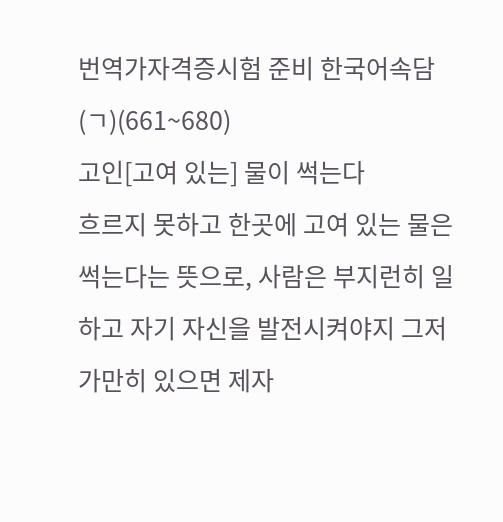번역가자격증시험 준비 한국어속담(ㄱ)(661~680)
고인[고여 있는] 물이 썩는다
흐르지 못하고 한곳에 고여 있는 물은 썩는다는 뜻으로, 사람은 부지런히 일하고 자기 자신을 발전시켜야지 그저 가만히 있으면 제자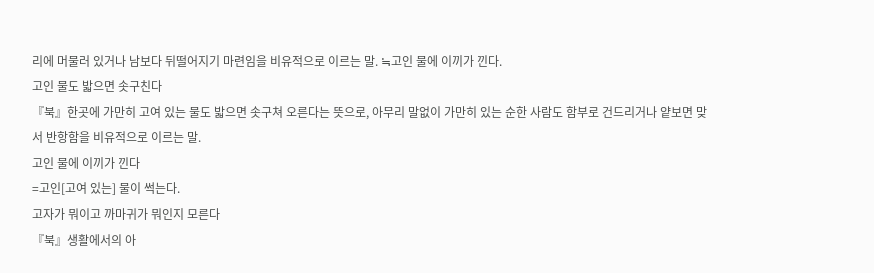리에 머물러 있거나 남보다 뒤떨어지기 마련임을 비유적으로 이르는 말. ≒고인 물에 이끼가 낀다.
고인 물도 밟으면 솟구친다
『북』한곳에 가만히 고여 있는 물도 밟으면 솟구쳐 오른다는 뜻으로, 아무리 말없이 가만히 있는 순한 사람도 함부로 건드리거나 얕보면 맞서 반항함을 비유적으로 이르는 말.
고인 물에 이끼가 낀다
=고인[고여 있는] 물이 썩는다.
고자가 뭐이고 까마귀가 뭐인지 모른다
『북』생활에서의 아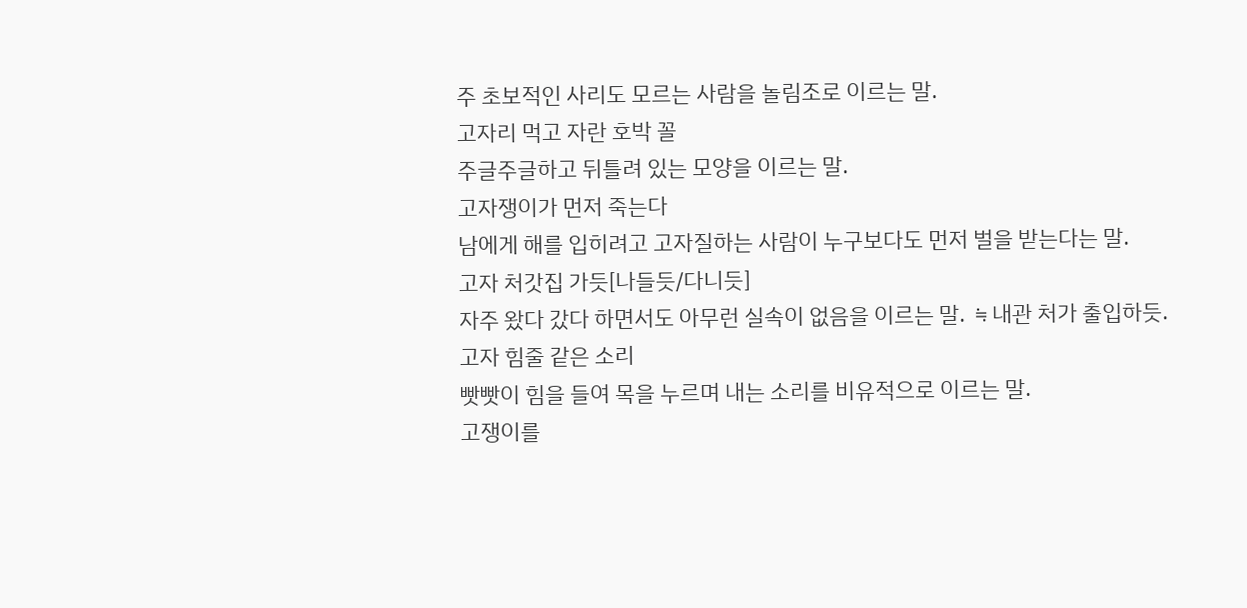주 초보적인 사리도 모르는 사람을 놀림조로 이르는 말.
고자리 먹고 자란 호박 꼴
주글주글하고 뒤틀려 있는 모양을 이르는 말.
고자쟁이가 먼저 죽는다
남에게 해를 입히려고 고자질하는 사람이 누구보다도 먼저 벌을 받는다는 말.
고자 처갓집 가듯[나들듯/다니듯]
자주 왔다 갔다 하면서도 아무런 실속이 없음을 이르는 말. ≒내관 처가 출입하듯.
고자 힘줄 같은 소리
빳빳이 힘을 들여 목을 누르며 내는 소리를 비유적으로 이르는 말.
고쟁이를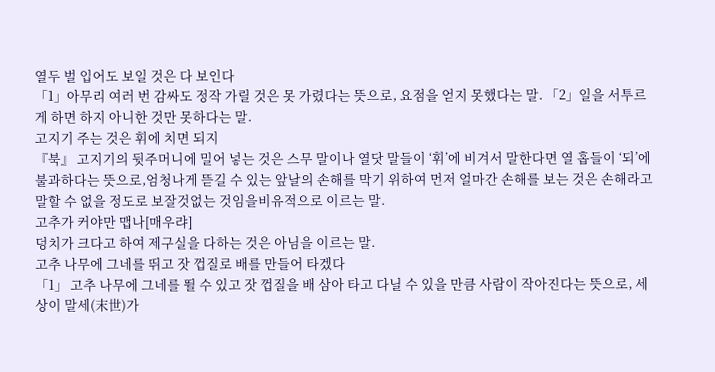열두 벌 입어도 보일 것은 다 보인다
「1」아무리 여러 번 감싸도 정작 가릴 것은 못 가렸다는 뜻으로, 요점을 얻지 못했다는 말. 「2」일을 서투르게 하면 하지 아니한 것만 못하다는 말.
고지기 주는 것은 휘에 치면 되지
『북』 고지기의 뒷주머니에 밀어 넣는 것은 스무 말이나 열닷 말들이 ‘휘’에 비겨서 말한다면 열 홉들이 ‘되’에 불과하다는 뜻으로,엄청나게 뜯길 수 있는 앞날의 손해를 막기 위하여 먼저 얼마간 손해를 보는 것은 손해라고 말할 수 없을 정도로 보잘것없는 것임을비유적으로 이르는 말.
고추가 커야만 맵나[매우랴]
덩치가 크다고 하여 제구실을 다하는 것은 아님을 이르는 말.
고추 나무에 그네를 뛰고 잣 껍질로 배를 만들어 타겠다
「1」 고추 나무에 그네를 뛸 수 있고 잣 껍질을 배 삼아 타고 다닐 수 있을 만큼 사람이 작아진다는 뜻으로, 세상이 말세(末世)가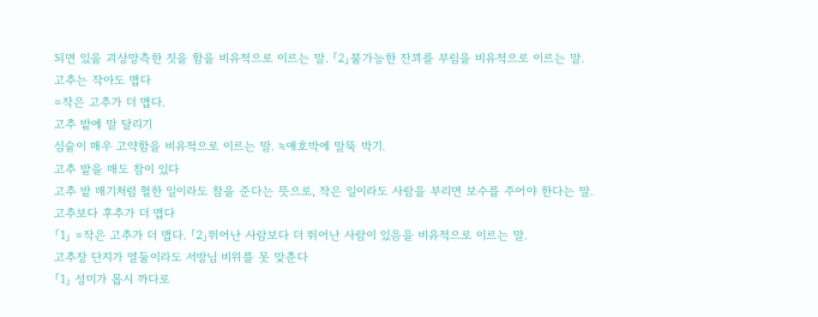되면 있을 괴상망측한 짓을 함을 비유적으로 이르는 말. 「2」불가능한 잔꾀를 부림을 비유적으로 이르는 말.
고추는 작아도 맵다
=작은 고추가 더 맵다.
고추 밭에 말 달리기
심술이 매우 고약함을 비유적으로 이르는 말. ≒애호박에 말뚝 박기.
고추 밭을 매도 참이 있다
고추 밭 매기처럼 헐한 일이라도 참을 준다는 뜻으로, 작은 일이라도 사람을 부리면 보수를 주어야 한다는 말.
고추보다 후추가 더 맵다
「1」 =작은 고추가 더 맵다. 「2」뛰어난 사람보다 더 뛰어난 사람이 있음을 비유적으로 이르는 말.
고추장 단지가 열둘이라도 서방님 비위를 못 맞춘다
「1」 성미가 몹시 까다로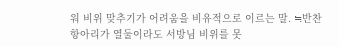워 비위 맞추기가 어려움을 비유적으로 이르는 말. ≒반찬 항아리가 열둘이라도 서방님 비위를 못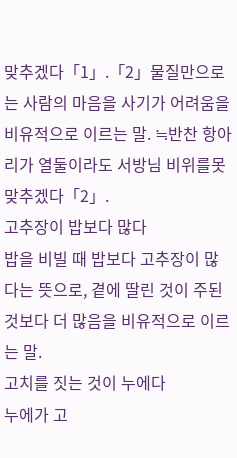맞추겠다「1」.「2」물질만으로는 사람의 마음을 사기가 어려움을 비유적으로 이르는 말. ≒반찬 항아리가 열둘이라도 서방님 비위를못 맞추겠다「2」.
고추장이 밥보다 많다
밥을 비빌 때 밥보다 고추장이 많다는 뜻으로, 곁에 딸린 것이 주된 것보다 더 많음을 비유적으로 이르는 말.
고치를 짓는 것이 누에다
누에가 고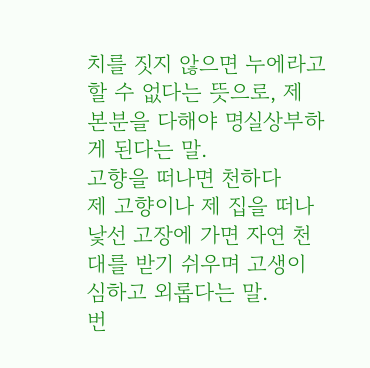치를 짓지 않으면 누에라고 할 수 없다는 뜻으로, 제 본분을 다해야 명실상부하게 된다는 말.
고향을 떠나면 천하다
제 고향이나 제 집을 떠나 낯선 고장에 가면 자연 천대를 받기 쉬우며 고생이 심하고 외롭다는 말.
번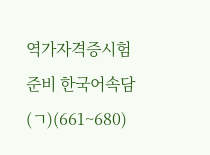역가자격증시험 준비 한국어속담(ㄱ)(661~680)